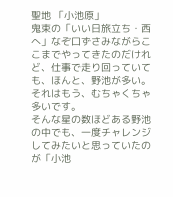聖地 「小池原」
鬼束の「いい日旅立ち・西へ」なぞ口ずさみながらここまでやってきたのだけれど、仕事で走り回っていても、ほんと、野池が多い。
それはもう、むちゃくちゃ多いです。
そんな星の数ほどある野池の中でも、一度チャレンジしてみたいと思っていたのが「小池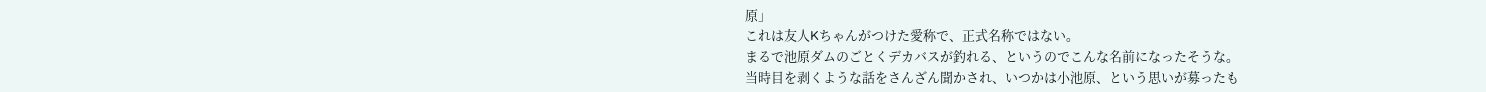原」
これは友人Kちゃんがつけた愛称で、正式名称ではない。
まるで池原ダムのごとくデカバスが釣れる、というのでこんな名前になったそうな。
当時目を剥くような話をさんざん聞かされ、いつかは小池原、という思いが募ったも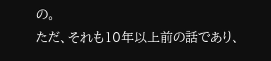の。
ただ、それも10年以上前の話であり、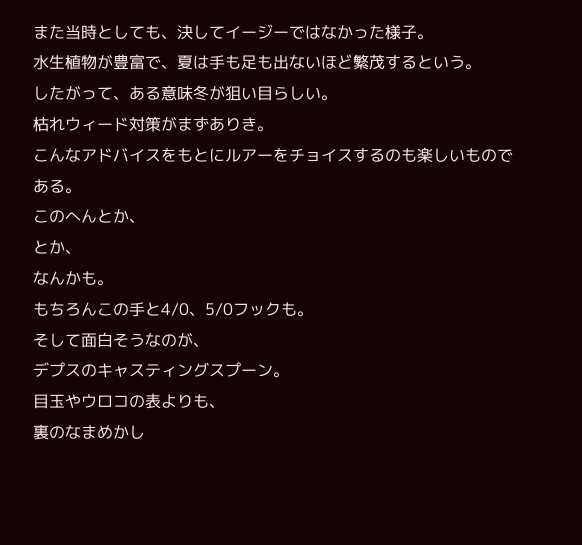また当時としても、決してイージーではなかった様子。
水生植物が豊富で、夏は手も足も出ないほど繁茂するという。
したがって、ある意味冬が狙い目らしい。
枯れウィード対策がまずありき。
こんなアドバイスをもとにルアーをチョイスするのも楽しいものである。
このへんとか、
とか、
なんかも。
もちろんこの手と4/0、5/0フックも。
そして面白そうなのが、
デプスのキャスティングスプーン。
目玉やウロコの表よりも、
裏のなまめかし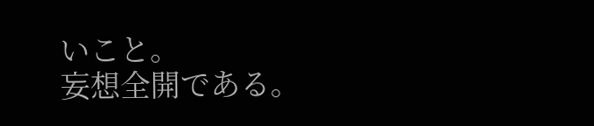いこと。
妄想全開である。